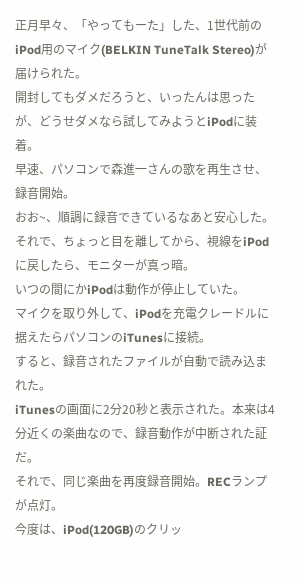正月早々、「やってもーた」した、1世代前のiPod用のマイク(BELKIN TuneTalk Stereo)が届けられた。
開封してもダメだろうと、いったんは思ったが、どうせダメなら試してみようとiPodに装着。
早速、パソコンで森進一さんの歌を再生させ、録音開始。
おお~、順調に録音できているなあと安心した。
それで、ちょっと目を離してから、視線をiPodに戻したら、モニターが真っ暗。
いつの間にかiPodは動作が停止していた。
マイクを取り外して、iPodを充電クレードルに据えたらパソコンのiTunesに接続。
すると、録音されたファイルが自動で読み込まれた。
iTunesの画面に2分20秒と表示された。本来は4分近くの楽曲なので、録音動作が中断された証だ。
それで、同じ楽曲を再度録音開始。RECランプが点灯。
今度は、iPod(120GB)のクリッ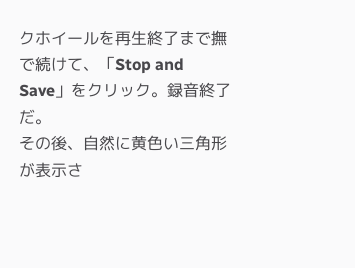クホイールを再生終了まで撫で続けて、「Stop and Save」をクリック。録音終了だ。
その後、自然に黄色い三角形が表示さ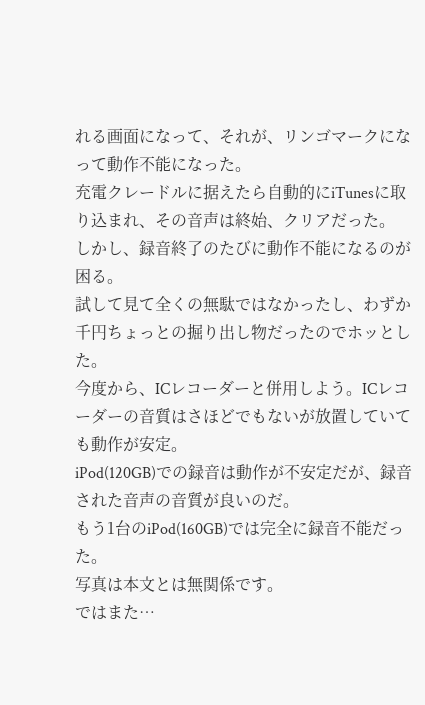れる画面になって、それが、リンゴマークになって動作不能になった。
充電クレードルに据えたら自動的にiTunesに取り込まれ、その音声は終始、クリアだった。
しかし、録音終了のたびに動作不能になるのが困る。
試して見て全くの無駄ではなかったし、わずか千円ちょっとの掘り出し物だったのでホッとした。
今度から、ICレコーダーと併用しよう。ICレコーダーの音質はさほどでもないが放置していても動作が安定。
iPod(120GB)での録音は動作が不安定だが、録音された音声の音質が良いのだ。
もう1台のiPod(160GB)では完全に録音不能だった。
写真は本文とは無関係です。
ではまた…